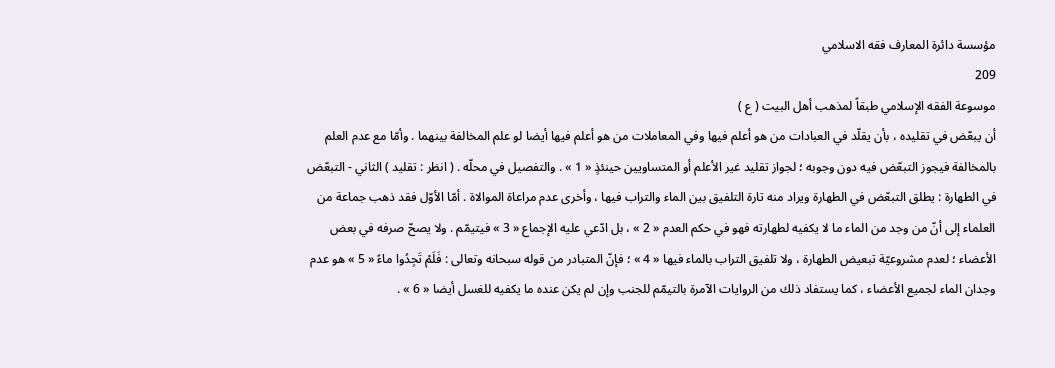مؤسسة دائرة المعارف فقه الاسلامي
209
موسوعة الفقه الإسلامي طبقاً لمذهب أهل البيت ( ع )
أن يبعّض في تقليده ، بأن يقلّد في العبادات من هو أعلم فيها وفي المعاملات من هو أعلم فيها أيضا لو علم المخالفة بينهما . وأمّا مع عدم العلم بالمخالفة فيجوز التبعّض فيه دون وجوبه ؛ لجواز تقليد غير الأعلم أو المتساويين حينئذٍ « 1 » . والتفصيل في محلّه . ( انظر : تقليد ) الثاني - التبعّض في الطهارة : يطلق التبعّض في الطهارة ويراد منه تارة التلفيق بين الماء والتراب فيها ، وأخرى عدم مراعاة الموالاة . أمّا الأوّل فقد ذهب جماعة من العلماء إلى أنّ من وجد من الماء ما لا يكفيه لطهارته فهو في حكم العدم « 2 » ، بل ادّعي عليه الإجماع « 3 » فيتيمّم . ولا يصحّ صرفه في بعض الأعضاء ؛ لعدم مشروعيّة تبعيض الطهارة ، ولا تلفيق التراب بالماء فيها « 4 » ؛ فإنّ المتبادر من قوله سبحانه وتعالى : فَلَمْ تَجِدُوا ماءً « 5 » هو عدم وجدان الماء لجميع الأعضاء ، كما يستفاد ذلك من الروايات الآمرة بالتيمّم للجنب وإن لم يكن عنده ما يكفيه للغسل أيضا « 6 » .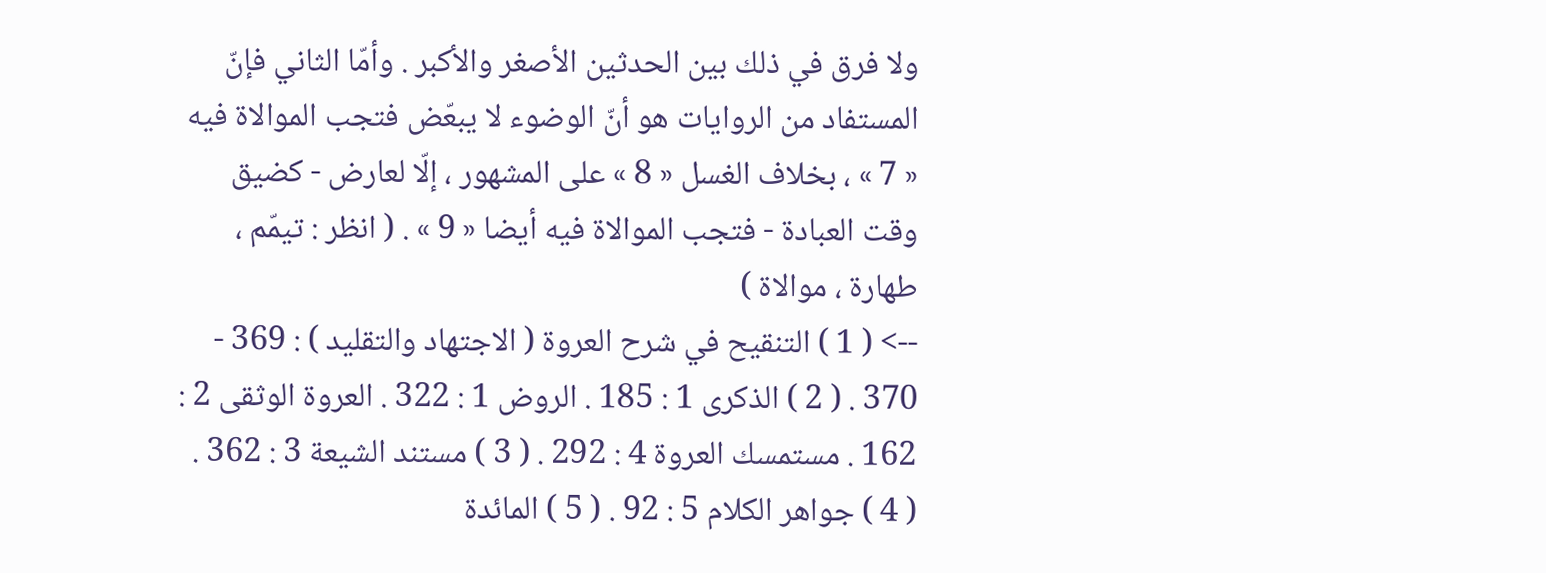ولا فرق في ذلك بين الحدثين الأصغر والأكبر . وأمّا الثاني فإنّ المستفاد من الروايات هو أنّ الوضوء لا يبعّض فتجب الموالاة فيه « 7 » ، بخلاف الغسل « 8 » على المشهور ، إلّا لعارض - كضيق وقت العبادة - فتجب الموالاة فيه أيضا « 9 » . ( انظر : تيمّم ، طهارة ، موالاة )
--> ( 1 ) التنقيح في شرح العروة ( الاجتهاد والتقليد ) : 369 - 370 . ( 2 ) الذكرى 1 : 185 . الروض 1 : 322 . العروة الوثقى 2 : 162 . مستمسك العروة 4 : 292 . ( 3 ) مستند الشيعة 3 : 362 . ( 4 ) جواهر الكلام 5 : 92 . ( 5 ) المائدة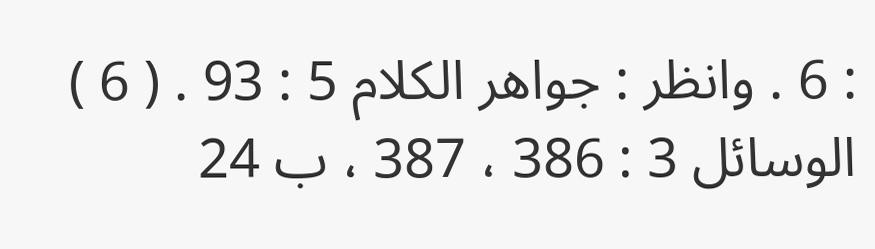: 6 . وانظر : جواهر الكلام 5 : 93 . ( 6 ) الوسائل 3 : 386 ، 387 ، ب 24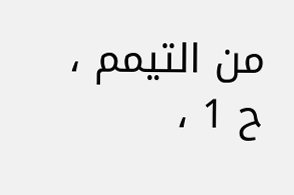من التيمم ، ح 1 ،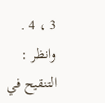3 ، 4 . وانظر : التنقيح في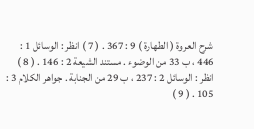شرح العروة ( الطهارة ) 9 : 367 . ( 7 ) انظر : الوسائل 1 : 446 ، ب 33 من الوضوء . مستند الشيعة 2 : 146 . ( 8 ) انظر : الوسائل 2 : 237 ، ب 29 من الجنابة . جواهر الكلام 3 : 105 . ( 9 )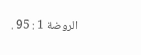الروضة 1 : 95 .